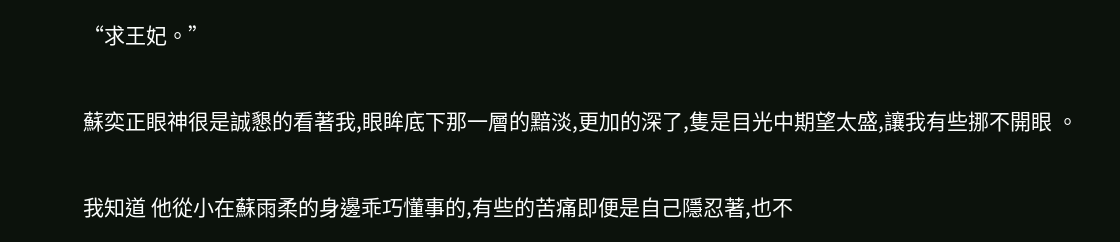“求王妃。”

蘇奕正眼神很是誠懇的看著我,眼眸底下那一層的黯淡,更加的深了,隻是目光中期望太盛,讓我有些挪不開眼 。

我知道 他從小在蘇雨柔的身邊乖巧懂事的,有些的苦痛即便是自己隱忍著,也不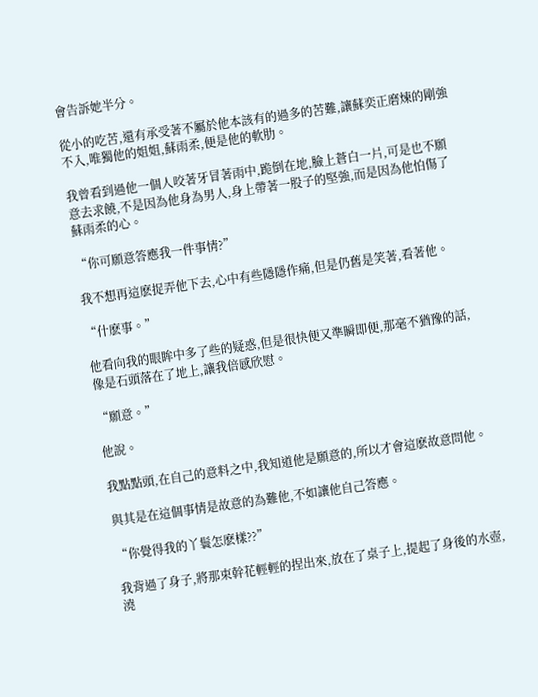會告訴她半分。

從小的吃苦,還有承受著不屬於他本該有的過多的苦難,讓蘇奕正磨煉的剛強不入,唯獨他的姐姐,蘇雨柔,便是他的軟肋。

我曾看到過他一個人咬著牙冒著雨中,跪倒在地,臉上蒼白一片,可是也不願意去求饒,不是因為他身為男人,身上帶著一股子的堅強,而是因為他怕傷了蘇雨柔的心。

“你可願意答應我一件事情?”

我不想再這麽捉弄他下去,心中有些隱隱作痛,但是仍舊是笑著,看著他。

“什麽事。”

他看向我的眼眸中多了些的疑惑,但是很快便又準瞬即便,那毫不猶豫的話,像是石頭落在了地上,讓我倍感欣慰。

“願意。”

他說。

我點點頭,在自己的意料之中,我知道他是願意的,所以才會這麽故意問他。

與其是在這個事情是故意的為難他,不如讓他自己答應。

“你覺得我的丫鬟怎麽樣??”

我背過了身子,將那束幹花輕輕的捏出來,放在了桌子上,提起了身後的水壺,澆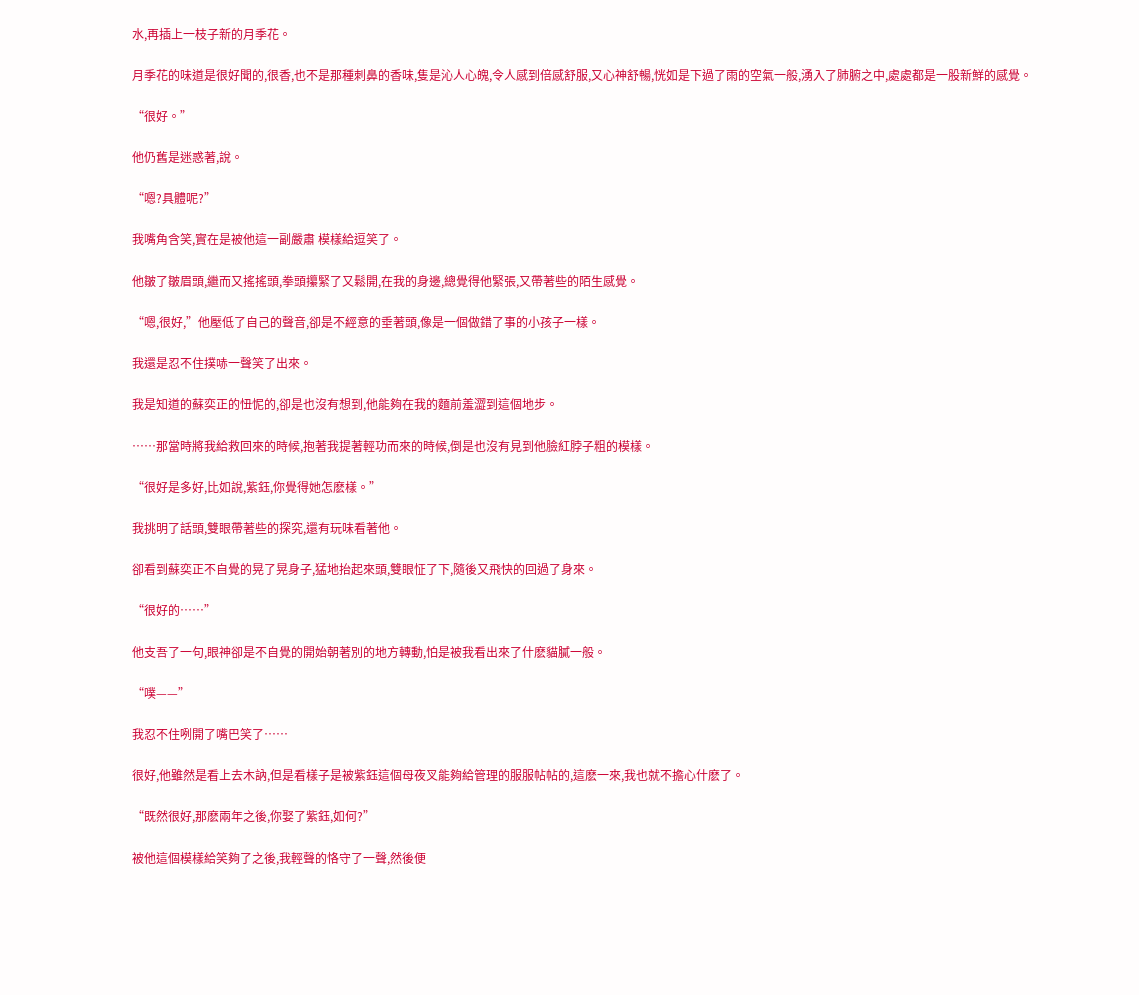水,再插上一枝子新的月季花。

月季花的味道是很好聞的,很香,也不是那種刺鼻的香味,隻是沁人心魄,令人感到倍感舒服,又心神舒暢,恍如是下過了雨的空氣一般,湧入了肺腑之中,處處都是一股新鮮的感覺。

“很好。”

他仍舊是迷惑著,說。

“嗯?具體呢?”

我嘴角含笑,實在是被他這一副嚴肅 模樣給逗笑了。

他皺了皺眉頭,繼而又搖搖頭,拳頭攥緊了又鬆開,在我的身邊,總覺得他緊張,又帶著些的陌生感覺。

“嗯,很好,”他壓低了自己的聲音,卻是不經意的垂著頭,像是一個做錯了事的小孩子一樣。

我還是忍不住撲哧一聲笑了出來。

我是知道的蘇奕正的忸怩的,卻是也沒有想到,他能夠在我的麵前羞澀到這個地步。

……那當時將我給救回來的時候,抱著我提著輕功而來的時候,倒是也沒有見到他臉紅脖子粗的模樣。

“很好是多好,比如說,紫鈺,你覺得她怎麽樣。”

我挑明了話頭,雙眼帶著些的探究,還有玩味看著他。

卻看到蘇奕正不自覺的晃了晃身子,猛地抬起來頭,雙眼怔了下,隨後又飛快的回過了身來。

“很好的……”

他支吾了一句,眼神卻是不自覺的開始朝著別的地方轉動,怕是被我看出來了什麽貓膩一般。

“噗——”

我忍不住咧開了嘴巴笑了……

很好,他雖然是看上去木訥,但是看樣子是被紫鈺這個母夜叉能夠給管理的服服帖帖的,這麽一來,我也就不擔心什麽了。

“既然很好,那麽兩年之後,你娶了紫鈺,如何?”

被他這個模樣給笑夠了之後,我輕聲的恪守了一聲,然後便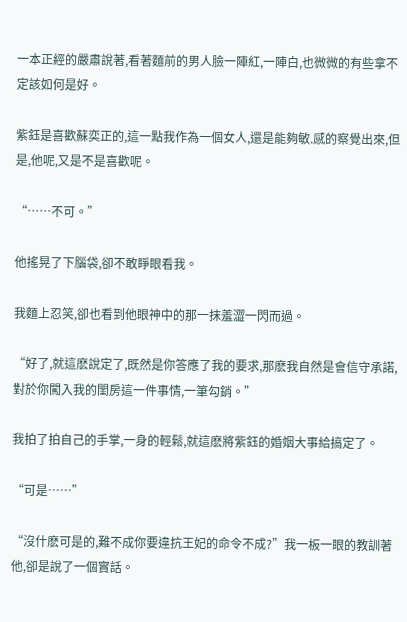一本正經的嚴肅說著,看著麵前的男人臉一陣紅,一陣白,也微微的有些拿不定該如何是好。

紫鈺是喜歡蘇奕正的,這一點我作為一個女人,還是能夠敏.感的察覺出來,但是,他呢,又是不是喜歡呢。

“……不可。”

他搖晃了下腦袋,卻不敢睜眼看我。

我麵上忍笑,卻也看到他眼神中的那一抹羞澀一閃而過。

“好了,就這麽說定了,既然是你答應了我的要求,那麽我自然是會信守承諾,對於你闖入我的閨房這一件事情,一筆勾銷。”

我拍了拍自己的手掌,一身的輕鬆,就這麽將紫鈺的婚姻大事給搞定了。

“可是……”

“沒什麽可是的,難不成你要違抗王妃的命令不成?”我一板一眼的教訓著他,卻是說了一個實話。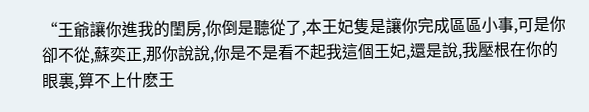“王爺讓你進我的閨房,你倒是聽從了,本王妃隻是讓你完成區區小事,可是你卻不從,蘇奕正,那你說說,你是不是看不起我這個王妃,還是說,我壓根在你的眼裏,算不上什麽王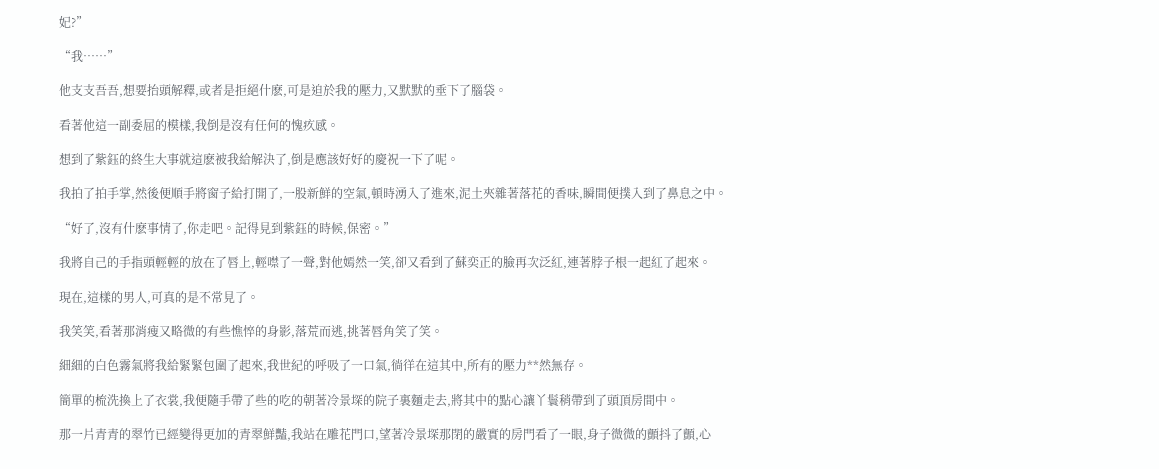妃?”

“我……”

他支支吾吾,想要抬頭解釋,或者是拒絕什麽,可是迫於我的壓力,又默默的垂下了腦袋。

看著他這一副委屈的模樣,我倒是沒有任何的愧疚感。

想到了紫鈺的終生大事就這麽被我給解決了,倒是應該好好的慶祝一下了呢。

我拍了拍手掌,然後便順手將窗子給打開了,一股新鮮的空氣,頓時湧入了進來,泥土夾雜著落花的香味,瞬間便撲入到了鼻息之中。

“好了,沒有什麽事情了,你走吧。記得見到紫鈺的時候,保密。”

我將自己的手指頭輕輕的放在了唇上,輕噤了一聲,對他嫣然一笑,卻又看到了蘇奕正的臉再次泛紅,連著脖子根一起紅了起來。

現在,這樣的男人,可真的是不常見了。

我笑笑,看著那消瘦又略微的有些憔悴的身影,落荒而逃,挑著唇角笑了笑。

細細的白色霧氣將我給緊緊包圍了起來,我世紀的呼吸了一口氣,徜徉在這其中,所有的壓力**然無存。

簡單的梳洗換上了衣裳,我便隨手帶了些的吃的朝著冷景堔的院子裏麵走去,將其中的點心讓丫鬟稍帶到了頭頂房間中。

那一片青青的翠竹已經變得更加的青翠鮮豔,我站在雕花門口,望著冷景堔那閉的嚴實的房門看了一眼,身子微微的顫抖了顫,心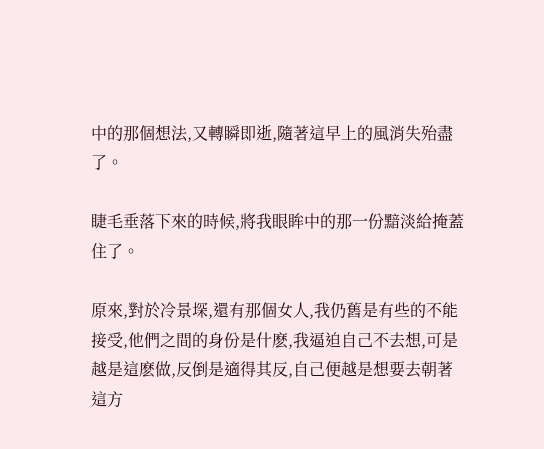中的那個想法,又轉瞬即逝,隨著這早上的風消失殆盡了。

睫毛垂落下來的時候,將我眼眸中的那一份黯淡給掩蓋住了。

原來,對於冷景堔,還有那個女人,我仍舊是有些的不能接受,他們之間的身份是什麽,我逼迫自己不去想,可是越是這麽做,反倒是適得其反,自己便越是想要去朝著這方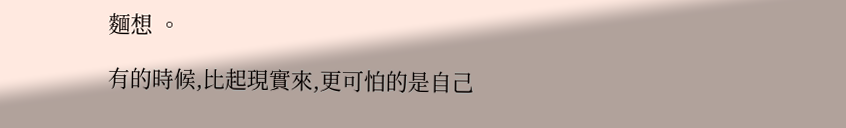麵想 。

有的時候,比起現實來,更可怕的是自己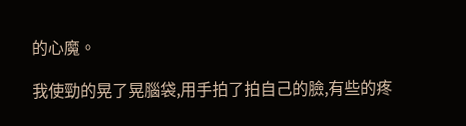的心魔。

我使勁的晃了晃腦袋,用手拍了拍自己的臉,有些的疼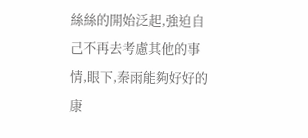絲絲的開始泛起,強迫自己不再去考慮其他的事情,眼下,秦雨能夠好好的康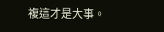複這才是大事。